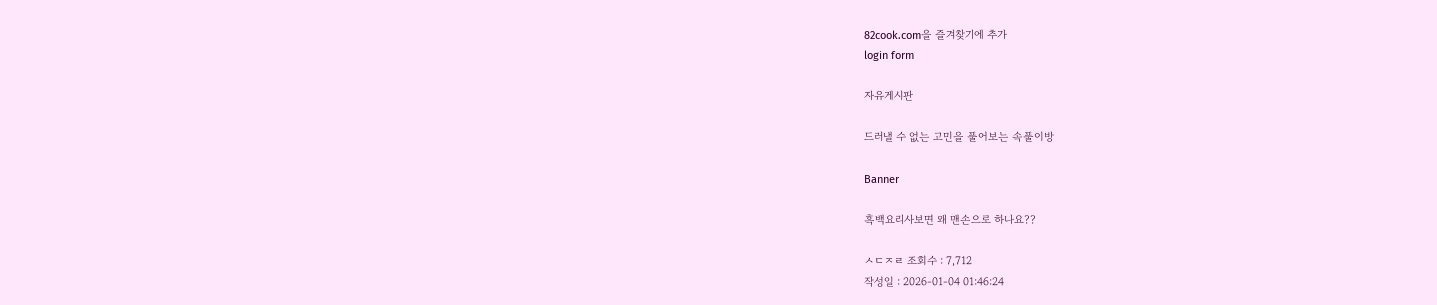82cook.com을 즐겨찾기에 추가
login form

자유게시판

드러낼 수 없는 고민을 풀어보는 속풀이방

Banner

흑백요리사보면 왜 맨손으로 하나요??

ㅅㄷㅈㄹ 조회수 : 7,712
작성일 : 2026-01-04 01:46:24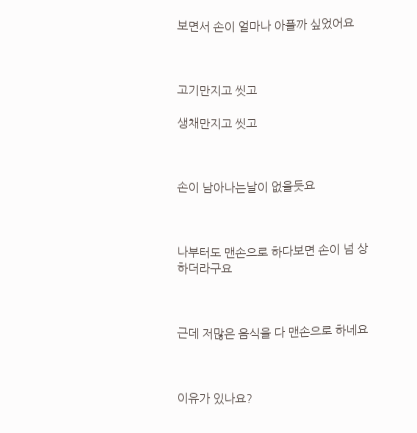보면서 손이 얼마나 아플까 싶었어요



고기만지고 씻고

생채만지고 씻고



손이 남아나는날이 없을듯요



나부터도 맨손으로 하다보면 손이 넘 상하더라구요



근데 저많은 음식을 다 맨손으로 하네요



이유가 있나요?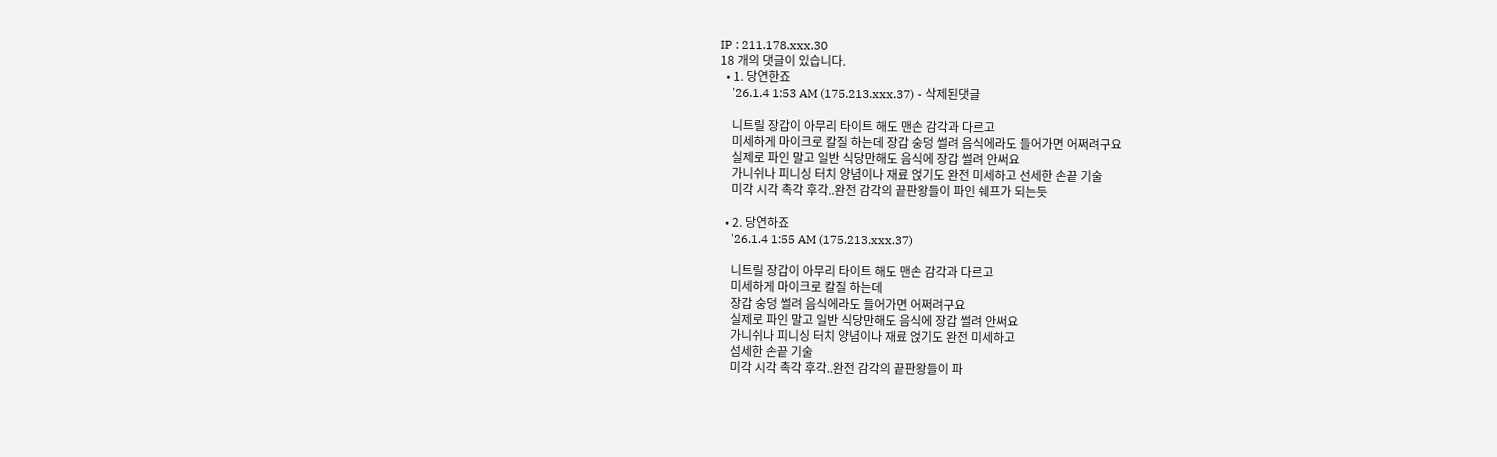IP : 211.178.xxx.30
18 개의 댓글이 있습니다.
  • 1. 당연한죠
    '26.1.4 1:53 AM (175.213.xxx.37) - 삭제된댓글

    니트릴 장갑이 아무리 타이트 해도 맨손 감각과 다르고
    미세하게 마이크로 칼질 하는데 장갑 숭덩 썰려 음식에라도 들어가면 어쩌려구요
    실제로 파인 말고 일반 식당만해도 음식에 장갑 썰려 안써요
    가니쉬나 피니싱 터치 양념이나 재료 얹기도 완전 미세하고 선세한 손끝 기술
    미각 시각 촉각 후각..완전 감각의 끝판왕들이 파인 쉐프가 되는듯

  • 2. 당연하죠
    '26.1.4 1:55 AM (175.213.xxx.37)

    니트릴 장갑이 아무리 타이트 해도 맨손 감각과 다르고
    미세하게 마이크로 칼질 하는데
    장갑 숭덩 썰려 음식에라도 들어가면 어쩌려구요
    실제로 파인 말고 일반 식당만해도 음식에 장갑 썰려 안써요
    가니쉬나 피니싱 터치 양념이나 재료 얹기도 완전 미세하고
    섬세한 손끝 기술
    미각 시각 촉각 후각..완전 감각의 끝판왕들이 파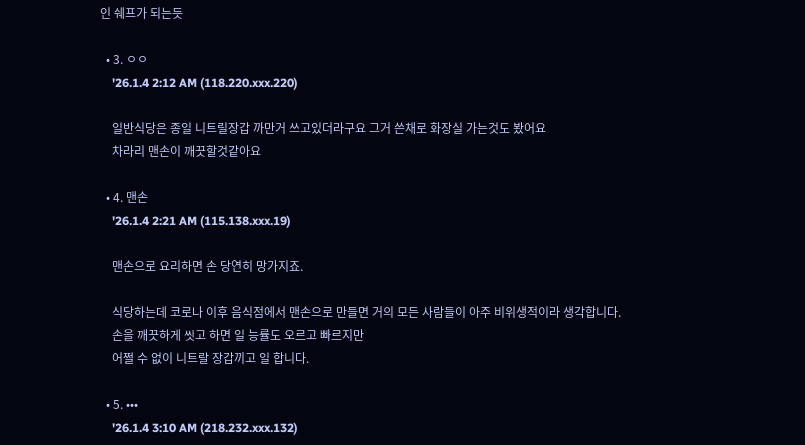인 쉐프가 되는듯

  • 3. ㅇㅇ
    '26.1.4 2:12 AM (118.220.xxx.220)

    일반식당은 종일 니트릴장갑 까만거 쓰고있더라구요 그거 쓴채로 화장실 가는것도 봤어요
    차라리 맨손이 깨끗할것같아요

  • 4. 맨손
    '26.1.4 2:21 AM (115.138.xxx.19)

    맨손으로 요리하면 손 당연히 망가지죠.

    식당하는데 코로나 이후 음식점에서 맨손으로 만들면 거의 모든 사람들이 아주 비위생적이라 생각합니다.
    손을 깨끗하게 씻고 하면 일 능률도 오르고 빠르지만
    어쩔 수 없이 니트랄 장갑끼고 일 합니다.

  • 5. •••
    '26.1.4 3:10 AM (218.232.xxx.132)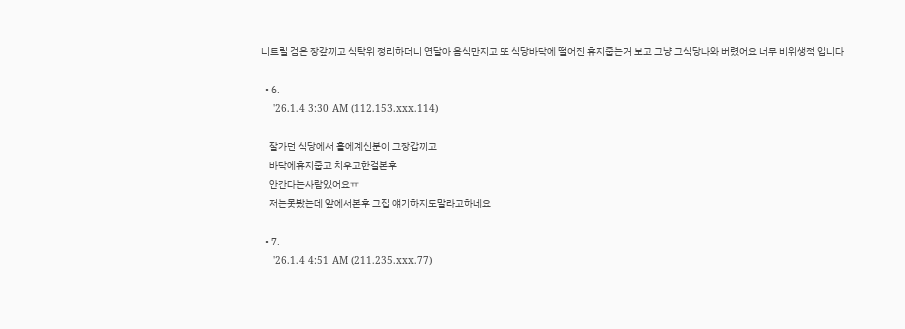니트릴 검은 장갚끼고 식탁위 정리하더니 연달아 음식만지고 또 식당바닥에 떨어진 휴지줍는거 보고 그냥 그식당나와 버렸어요 너무 비위생적 입니다

  • 6.
    '26.1.4 3:30 AM (112.153.xxx.114)

    잘가던 식당에서 홀에계신분이 그장갑끼고
    바닥에휴지줍고 치우고한걸본후
    안간다는사람있어요ㅠ
    저는못봤는데 앞에서본후 그집 얘기하지도말라고하네요

  • 7.
    '26.1.4 4:51 AM (211.235.xxx.77)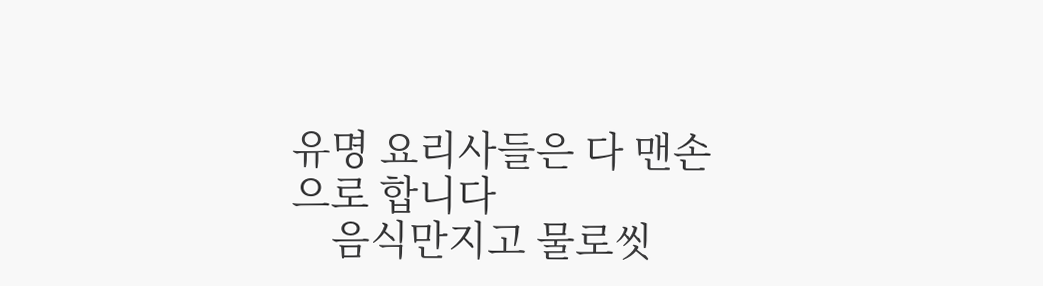유명 요리사들은 다 맨손으로 합니다
    음식만지고 물로씻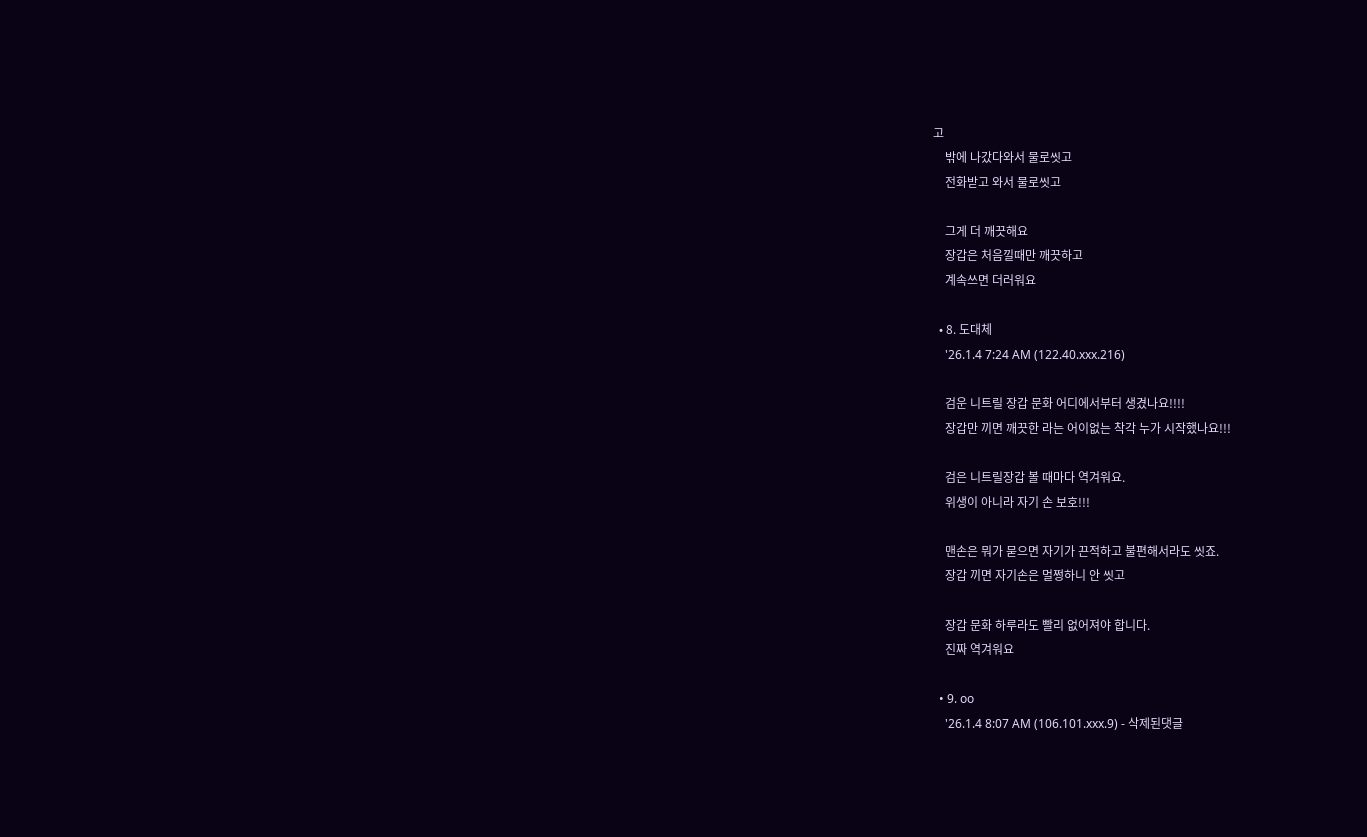고
    밖에 나갔다와서 물로씻고
    전화받고 와서 물로씻고

    그게 더 깨끗해요
    장갑은 처음낄때만 깨끗하고
    계속쓰면 더러워요

  • 8. 도대체
    '26.1.4 7:24 AM (122.40.xxx.216)

    검운 니트릴 장갑 문화 어디에서부터 생겼나요!!!!
    장갑만 끼면 깨끗한 라는 어이없는 착각 누가 시작했나요!!!

    검은 니트릴장갑 볼 때마다 역겨워요.
    위생이 아니라 자기 손 보호!!!

    맨손은 뭐가 묻으면 자기가 끈적하고 불편해서라도 씻죠.
    장갑 끼면 자기손은 멀쩡하니 안 씻고

    장갑 문화 하루라도 빨리 없어져야 합니다.
    진짜 역겨워요

  • 9. oo
    '26.1.4 8:07 AM (106.101.xxx.9) - 삭제된댓글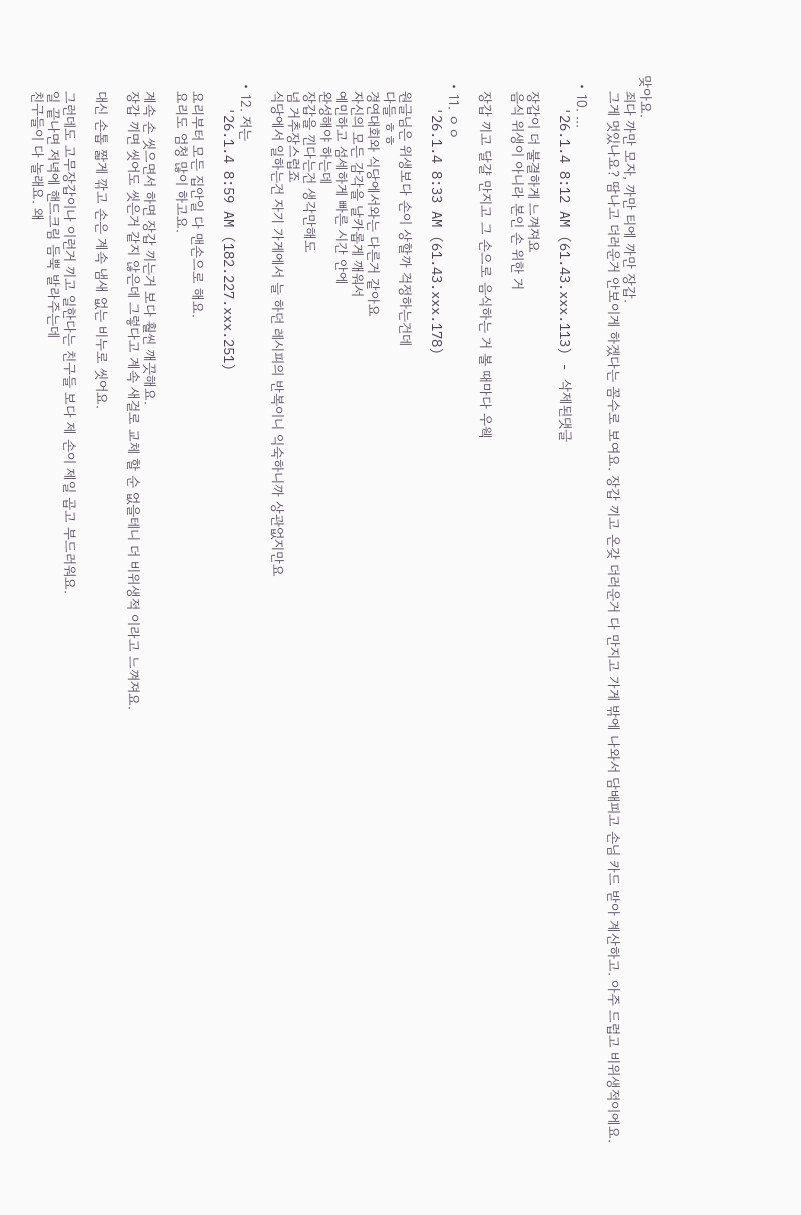맞아요.
    죄다 까만 모자, 까만 티에 까만 장갑.
    그게 멋있나요? 땀나고 더러운거 안보이게 하겠다는 꼼수로 보여요. 장갑 끼고 온갖 더러운거 다 만지고 가게 밖에 나와서 담배피고 손님 카드 받아 계산하고. 아주 드럽고 비위생적이에요.

  • 10. ...
    '26.1.4 8:12 AM (61.43.xxx.113) - 삭제된댓글

    장갑이 더 불결하게 느껴져요
    음식 위생이 아니라 본인 손 위한 거

    장갑 끼고 달걀 만지고 그 손으로 음식하는 거 볼 때마다 우웩

  • 11. ㅇㅇ
    '26.1.4 8:33 AM (61.43.xxx.178)

    원글님은 위생보다 손이 상할까 걱정하는건데
    다들 ㅎㅎ
    경연대회와 식당에서와는 다른거 같아요
    자신의 모든 감각을 날카롭게 깨워서
    예민하고 섬세하게 빠른 시간 안에
    완성해야 하는데
    장갑을 낀다는건 생각만해도
    넘 거추장스럽죠
    식당에서 일하는건 자기 가게에서 늘 하던 레시피의 반복이니 익숙하니까 상관없지만요

  • 12. 저는
    '26.1.4 8:59 AM (182.227.xxx.251)

    요리부터 모든 집안일 다 맨손으로 해요.
    요리도 엄청 많이 하고요.

    계속 손 씻으면서 하면 장갑 끼는거 보다 훨씬 깨끗해요.
    장갑 끼면 씻어도 씻은거 같지 않은데 그렇다고 계속 새걸로 교체 할 순 없을테니 더 비위생적 이라고 느껴져요.

    대신 손톱 짧게 깎고 손은 계속 냄새 없는 비누로 씻어요.

    그런데도 고무장갑이나 이런거 끼고 일한다는 친구들 보다 제 손이 제일 곱고 부드러워요.
    일 끝나면 저녁에 핸드크림 듬뿍 발라주는데
    친구들이 다 놀래요. 왜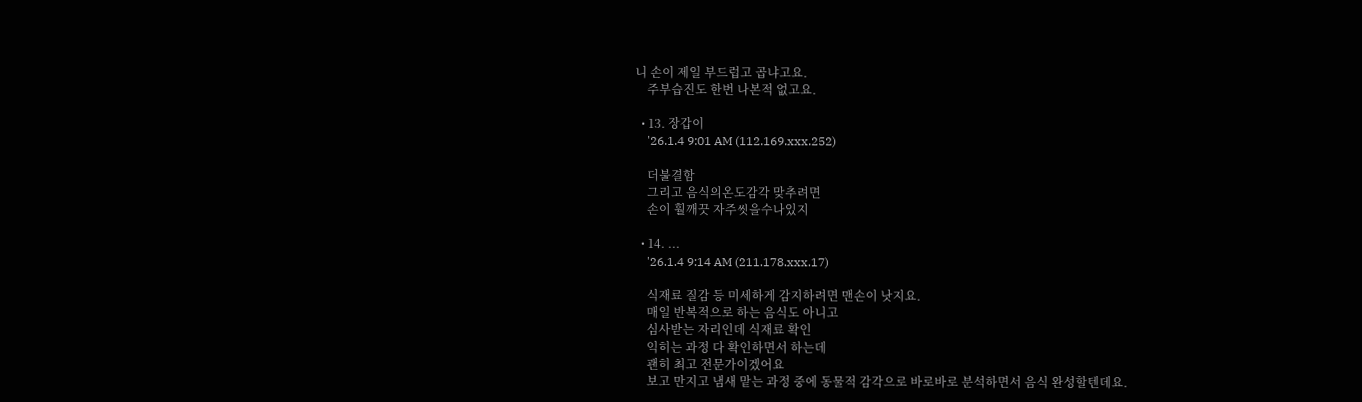니 손이 제일 부드럽고 곱냐고요.
    주부습진도 한번 나본적 없고요.

  • 13. 장갑이
    '26.1.4 9:01 AM (112.169.xxx.252)

    더불결함
    그리고 음식의온도감각 맞추려면
    손이 훨깨끗 자주씻을수나있지

  • 14. ...
    '26.1.4 9:14 AM (211.178.xxx.17)

    식재료 질감 등 미세하게 감지하려면 맨손이 낫지요.
    매일 반복적으로 하는 음식도 아니고
    심사받는 자리인데 식재료 확인
    익히는 과정 다 확인하면서 하는데
    괜히 최고 전문가이겠어요
    보고 만지고 냄새 맡는 과정 중에 동물적 감각으로 바로바로 분석하면서 음식 완성할텐데요.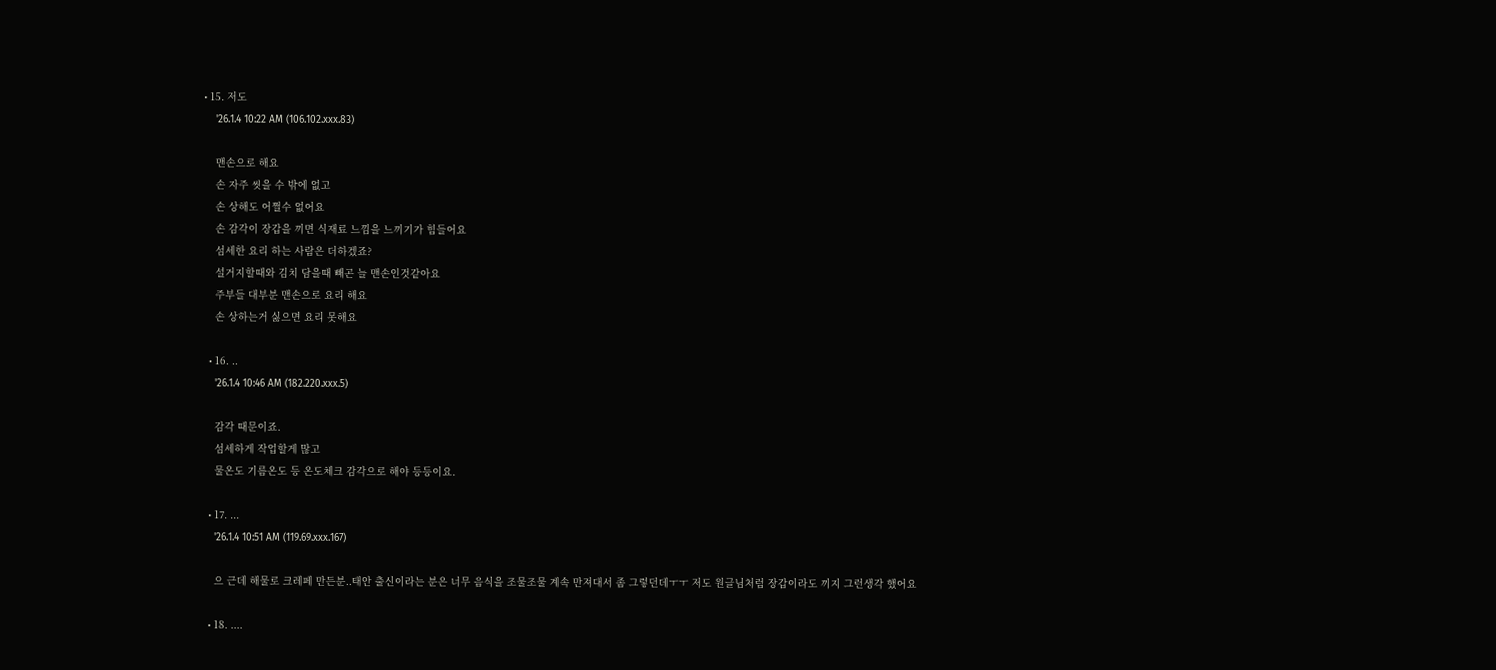• 15. 저도
    '26.1.4 10:22 AM (106.102.xxx.83)

    맨손으로 해요
    손 자주 씻을 수 밖에 없고
    손 상해도 어쩔수 없어요
    손 감각이 장갑을 끼면 식재료 느낌을 느끼기가 힘들어요
    섬세한 요리 하는 사람은 더하겠죠?
    설거지할때와 김치 담을때 빼곤 늘 맨손인것같아요
    주부들 대부분 맨손으로 요리 해요
    손 상하는거 싫으면 요리 못해요

  • 16. ..
    '26.1.4 10:46 AM (182.220.xxx.5)

    감각 때문이죠.
    섬세하게 작업할게 많고
    물온도 기름온도 등 온도체크 감각으로 해야 등등이요.

  • 17. ...
    '26.1.4 10:51 AM (119.69.xxx.167)

    으 근데 해물로 크레페 만든분..태안 출신이라는 분은 너무 음식을 조물조물 계속 만져대서 좀 그렇던데ㅜㅜ 저도 원글님처럼 장갑이라도 끼지 그런생각 했어요

  • 18. ....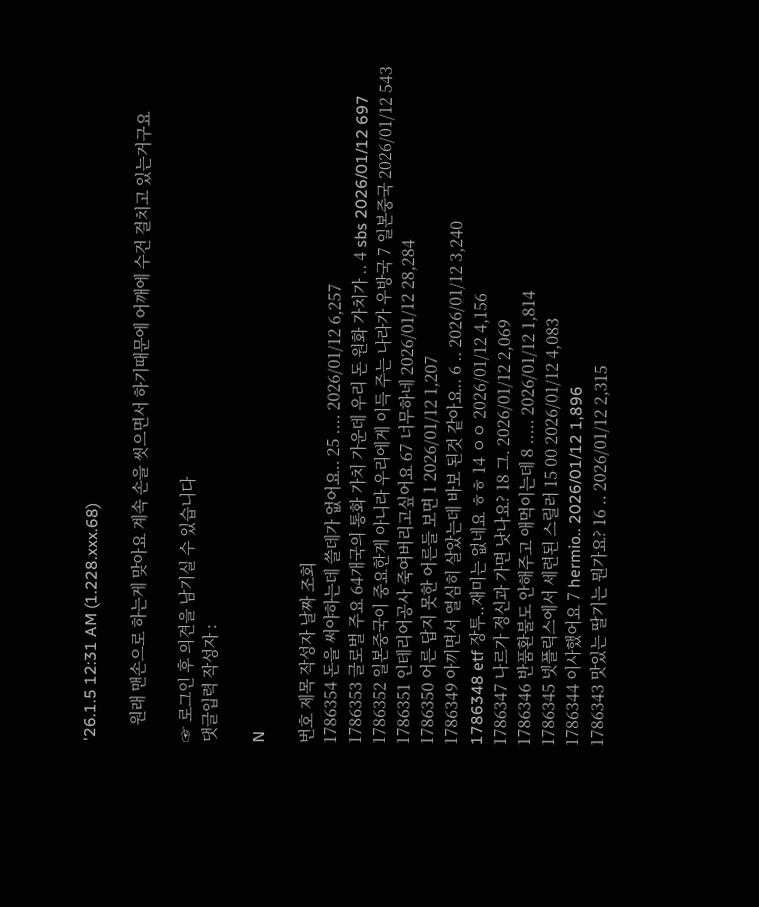'26.1.5 12:31 AM (1.228.xxx.68)

    원래 맨손으로 하는게 맞아요 계속 손을 씻으면서 하기때문에 어깨에 수건 걸치고 있는거구요

☞ 로그인 후 의견을 남기실 수 있습니다
댓글입력 작성자 :

N

번호 제목 작성자 날짜 조회
1786354 돈을 써야하는데 쓸데가 없어요.. 25 .... 2026/01/12 6,257
1786353 글로벌 주요 64개국의 통화 가치 가운데 우리 돈 원화 가치가 .. 4 sbs 2026/01/12 697
1786352 일본중국이 중요한게 아니라 우리에게 이득 주는 나라가 우방국 7 일본중국 2026/01/12 543
1786351 인테리어공사 죽여버리고싶어요 67 너무하네 2026/01/12 28,284
1786350 어른 답지 못한 어른들 보면 1 2026/01/12 1,207
1786349 아끼면서 열심히 살았는데 바보 된것 같아요.. 6 .. 2026/01/12 3,240
1786348 etf 장투..재미는 없네요 ㅎㅎ 14 ㅇㅇ 2026/01/12 4,156
1786347 나르가 정신과 가면 낫나요? 18 그. 2026/01/12 2,069
1786346 반품환불도 안해주고 애먹이는데 8 ..... 2026/01/12 1,814
1786345 넷플릭스에서 세련된 스릴러 15 00 2026/01/12 4,083
1786344 이사했어요 7 hermio.. 2026/01/12 1,896
1786343 맛있는 딸기는 뭔가요? 16 .. 2026/01/12 2,315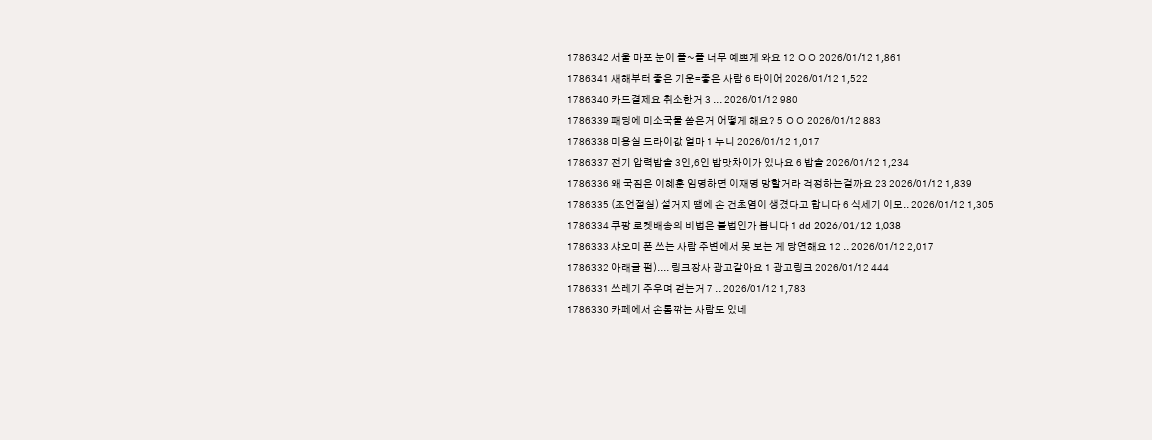1786342 서울 마포 눈이 폴~폴 너무 예쁘게 와요 12 ㅇㅇ 2026/01/12 1,861
1786341 새해부터 좋은 기운=좋은 사람 6 타이어 2026/01/12 1,522
1786340 카드결제요 취소한거 3 ... 2026/01/12 980
1786339 패딩에 미소국물 쏟은거 어떻게 해요? 5 ㅇㅇ 2026/01/12 883
1786338 미용실 드라이값 얼마 1 누니 2026/01/12 1,017
1786337 전기 압력밥솥 3인,6인 밥맛차이가 있나요 6 밥솥 2026/01/12 1,234
1786336 왜 국짐은 이혜훈 임명하면 이재명 망할거라 걱정하는걸까요 23 2026/01/12 1,839
1786335 (조언절실) 설거지 땜에 손 건초염이 생겼다고 합니다 6 식세기 이모.. 2026/01/12 1,305
1786334 쿠팡 로켓배송의 비법은 불법인가 봅니다 1 dd 2026/01/12 1,038
1786333 샤오미 폰 쓰는 사람 주변에서 못 보는 게 당연해요 12 .. 2026/01/12 2,017
1786332 아래글 펌).... 링크장사 광고같아요 1 광고링크 2026/01/12 444
1786331 쓰레기 주우며 걷는거 7 .. 2026/01/12 1,783
1786330 카페에서 손톱깎는 사람도 있네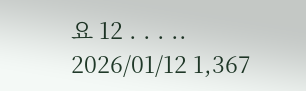요 12 . . . .. 2026/01/12 1,367